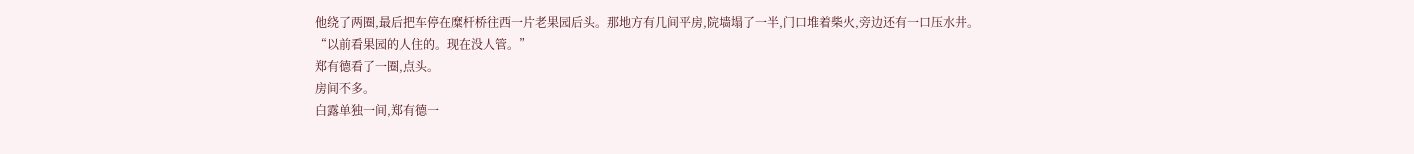他绕了两圈,最后把车停在糜杆桥往西一片老果园后头。那地方有几间平房,院墙塌了一半,门口堆着柴火,旁边还有一口压水井。
“以前看果园的人住的。现在没人管。”
郑有德看了一圈,点头。
房间不多。
白露单独一间,郑有德一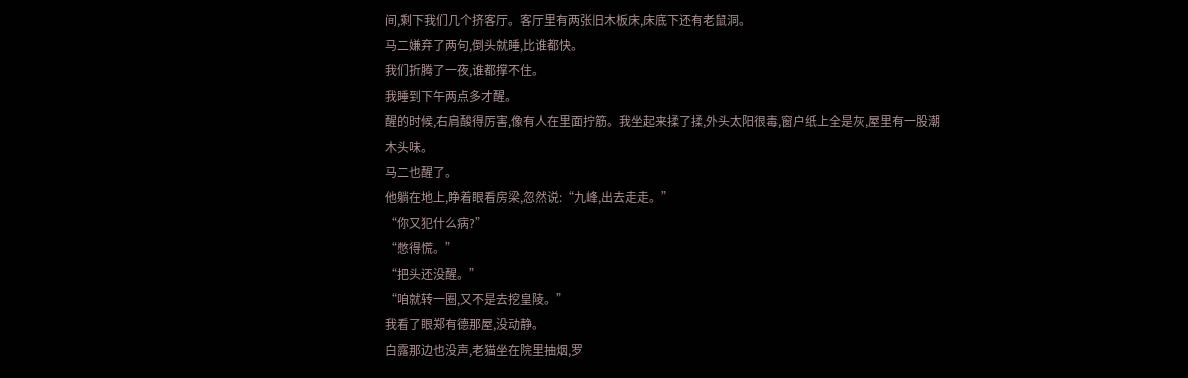间,剩下我们几个挤客厅。客厅里有两张旧木板床,床底下还有老鼠洞。
马二嫌弃了两句,倒头就睡,比谁都快。
我们折腾了一夜,谁都撑不住。
我睡到下午两点多才醒。
醒的时候,右肩酸得厉害,像有人在里面拧筋。我坐起来揉了揉,外头太阳很毒,窗户纸上全是灰,屋里有一股潮木头味。
马二也醒了。
他躺在地上,睁着眼看房梁,忽然说:“九峰,出去走走。”
“你又犯什么病?”
“憋得慌。”
“把头还没醒。”
“咱就转一圈,又不是去挖皇陵。”
我看了眼郑有德那屋,没动静。
白露那边也没声,老猫坐在院里抽烟,罗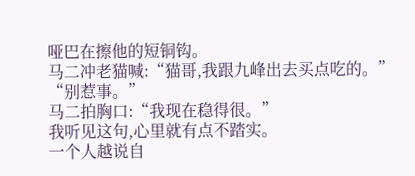哑巴在擦他的短铜钩。
马二冲老猫喊:“猫哥,我跟九峰出去买点吃的。”
“别惹事。”
马二拍胸口:“我现在稳得很。”
我听见这句,心里就有点不踏实。
一个人越说自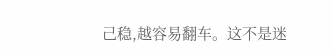己稳,越容易翻车。这不是迷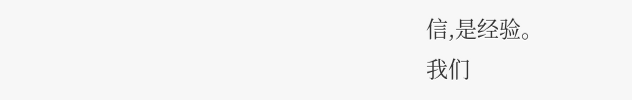信,是经验。
我们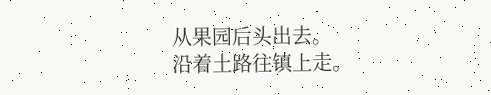从果园后头出去。
沿着土路往镇上走。